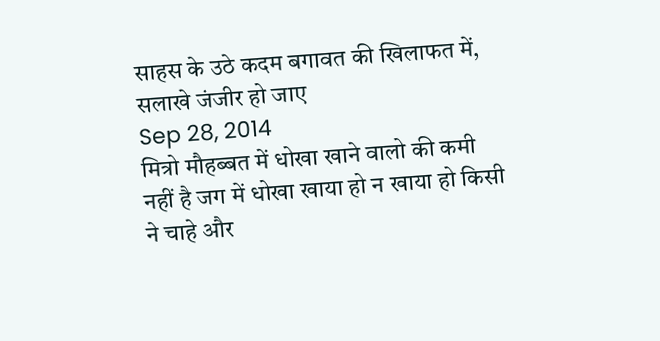साहस के उठे कदम बगावत की खिलाफत में, सलाखे जंजीर हो जाए
Sep 28, 2014
मित्रो मौहब्बत में धोखा खाने वालो की कमी नहीं है जग में धोखा खाया हो न खाया हो किसी ने चाहे और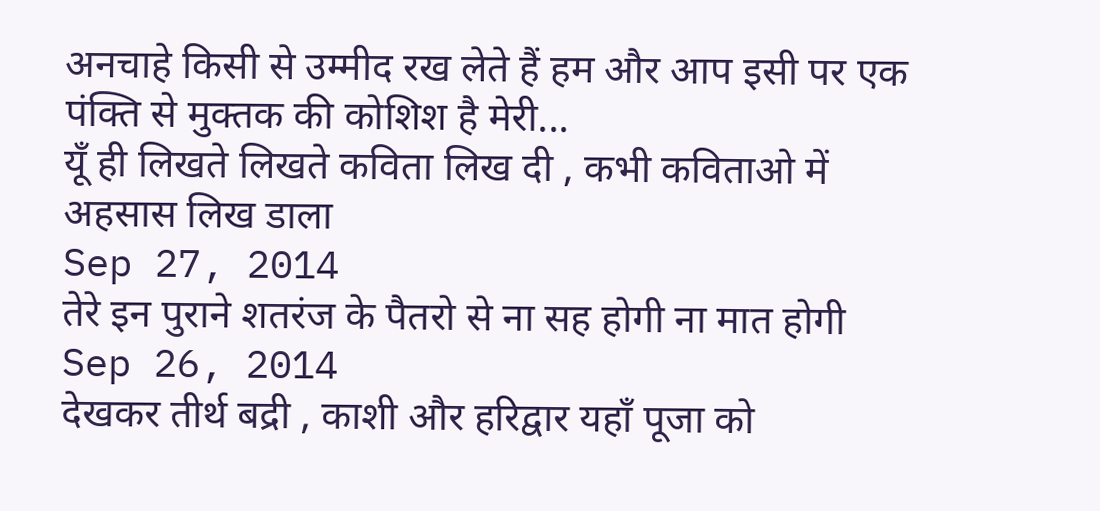अनचाहे किसी से उम्मीद रख लेते हैं हम और आप इसी पर एक पंक्ति से मुक्तक की कोशिश है मेरी...
यूँ ही लिखते लिखते कविता लिख दी , कभी कविताओ में अहसास लिख डाला
Sep 27, 2014
तेरे इन पुराने शतरंज के पैतरो से ना सह होगी ना मात होगी
Sep 26, 2014
देखकर तीर्थ बद्री , काशी और हरिद्वार यहाँ पूजा को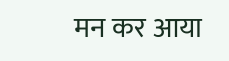मन कर आया